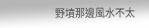野墳那邊風水不太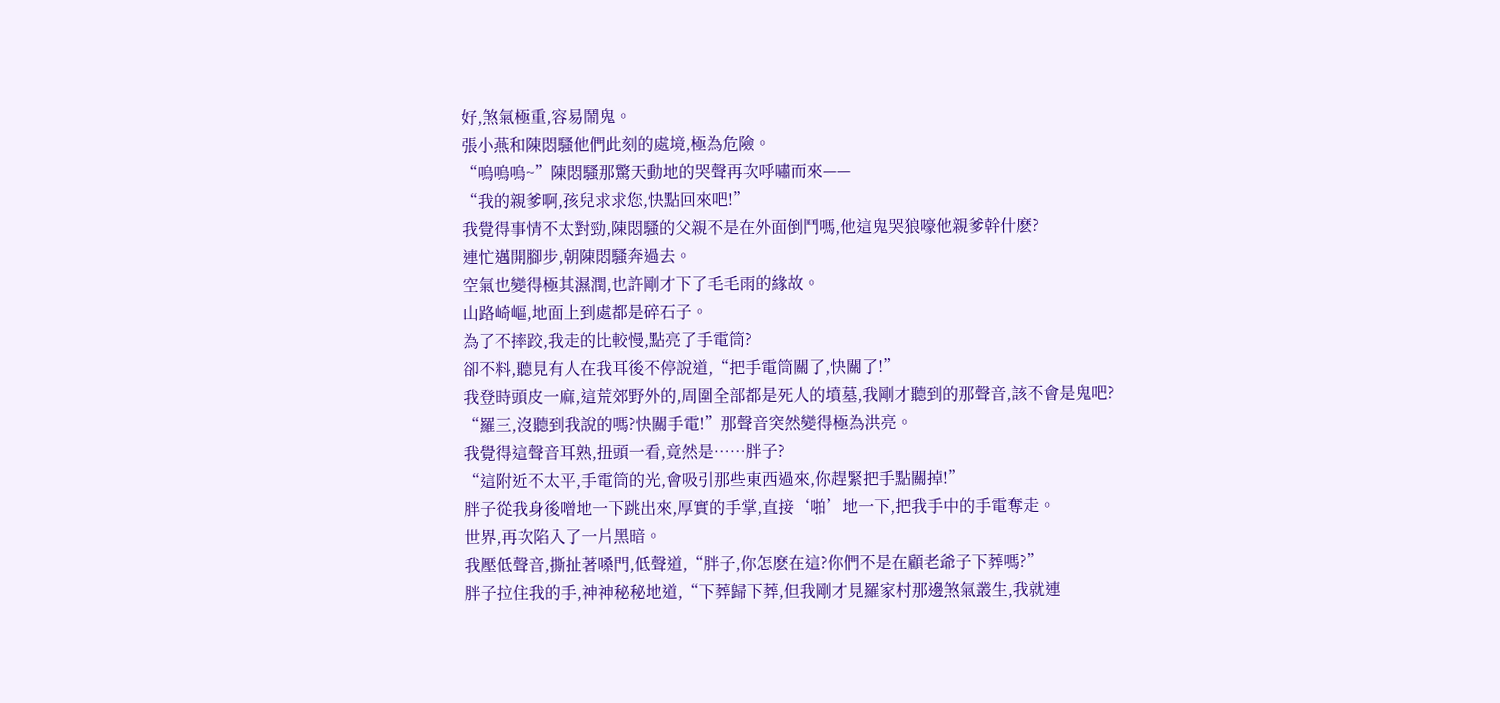好,煞氣極重,容易鬧鬼。
張小燕和陳悶騷他們此刻的處境,極為危險。
“嗚嗚嗚~”陳悶騷那驚天動地的哭聲再次呼嘯而來——
“我的親爹啊,孩兒求求您,快點回來吧!”
我覺得事情不太對勁,陳悶騷的父親不是在外面倒鬥嗎,他這鬼哭狼嚎他親爹幹什麽?
連忙邁開腳步,朝陳悶騷奔過去。
空氣也變得極其濕潤,也許剛才下了毛毛雨的緣故。
山路崎嶇,地面上到處都是碎石子。
為了不摔跤,我走的比較慢,點亮了手電筒?
卻不料,聽見有人在我耳後不停說道,“把手電筒關了,快關了!”
我登時頭皮一麻,這荒郊野外的,周圍全部都是死人的墳墓,我剛才聽到的那聲音,該不會是鬼吧?
“羅三,沒聽到我說的嗎?快關手電!”那聲音突然變得極為洪亮。
我覺得這聲音耳熟,扭頭一看,竟然是……胖子?
“這附近不太平,手電筒的光,會吸引那些東西過來,你趕緊把手點關掉!”
胖子從我身後噌地一下跳出來,厚實的手掌,直接‘啪’地一下,把我手中的手電奪走。
世界,再次陷入了一片黑暗。
我壓低聲音,撕扯著嗓門,低聲道,“胖子,你怎麽在這?你們不是在顧老爺子下葬嗎?”
胖子拉住我的手,神神秘秘地道,“下葬歸下葬,但我剛才見羅家村那邊煞氣叢生,我就連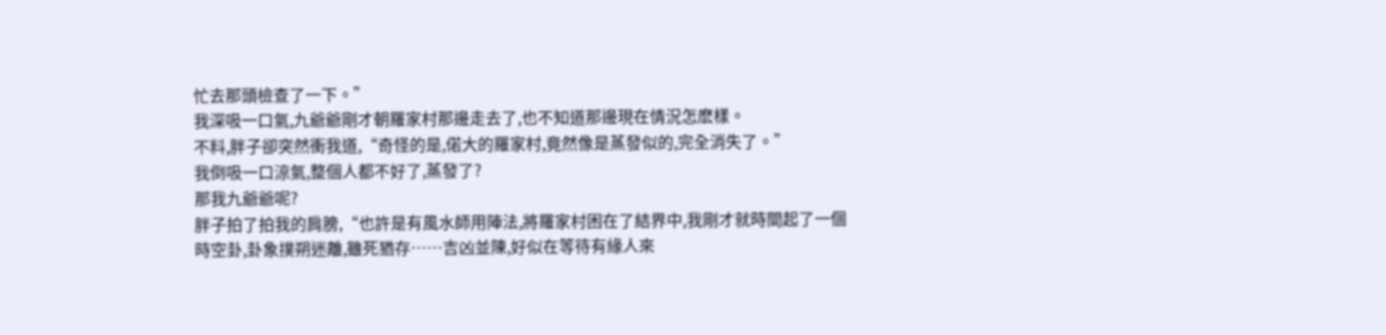忙去那頭檢查了一下。”
我深吸一口氣,九爺爺剛才朝羅家村那邊走去了,也不知道那邊現在情況怎麽樣。
不料,胖子卻突然衝我道,“奇怪的是,偌大的羅家村,竟然像是蒸發似的,完全消失了。”
我倒吸一口涼氣,整個人都不好了,蒸發了?
那我九爺爺呢?
胖子拍了拍我的肩膀,“也許是有風水師用陣法,將羅家村困在了結界中,我剛才就時間起了一個時空卦,卦象撲朔迷離,雖死猶存……吉凶並陳,好似在等待有緣人來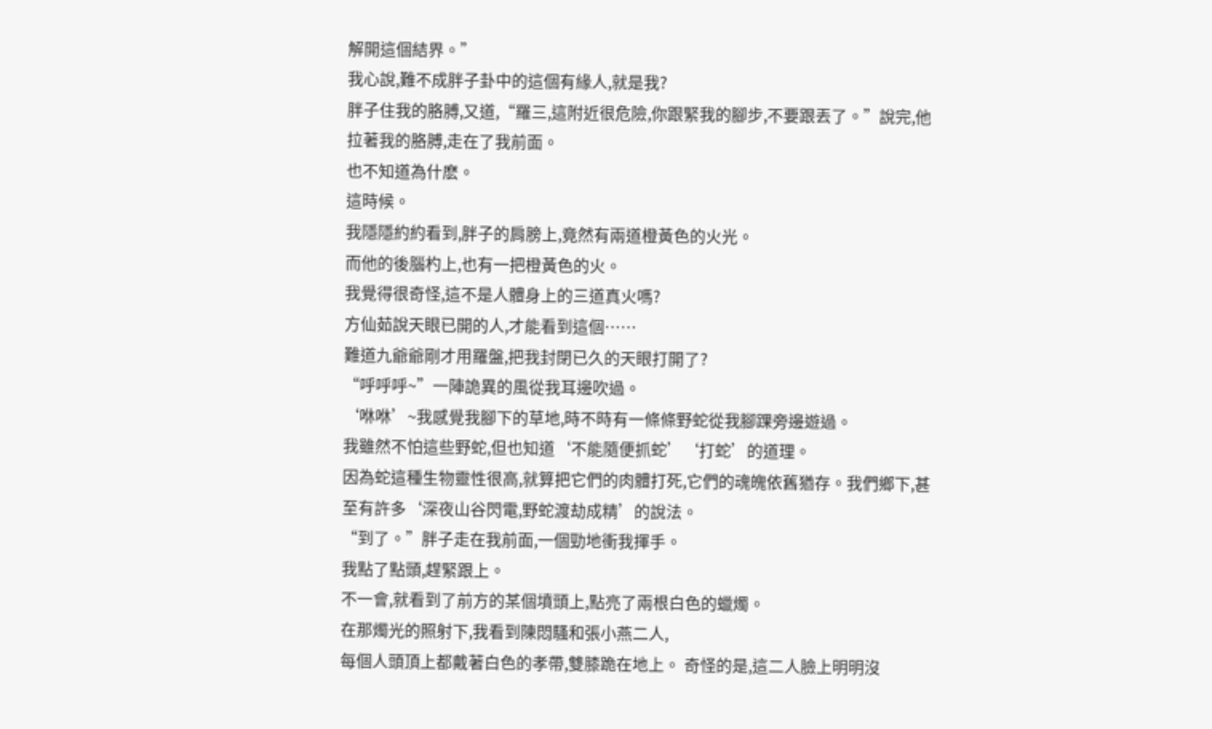解開這個結界。”
我心說,難不成胖子卦中的這個有緣人,就是我?
胖子住我的胳膊,又道,“羅三,這附近很危險,你跟緊我的腳步,不要跟丟了。”說完,他拉著我的胳膊,走在了我前面。
也不知道為什麽。
這時候。
我隱隱約約看到,胖子的肩膀上,竟然有兩道橙黃色的火光。
而他的後腦杓上,也有一把橙黃色的火。
我覺得很奇怪,這不是人體身上的三道真火嗎?
方仙茹說天眼已開的人,才能看到這個……
難道九爺爺剛才用羅盤,把我封閉已久的天眼打開了?
“呼呼呼~”一陣詭異的風從我耳邊吹過。
‘咻咻’~我感覺我腳下的草地,時不時有一條條野蛇從我腳踝旁邊遊過。
我雖然不怕這些野蛇,但也知道‘不能隨便抓蛇’‘打蛇’的道理。
因為蛇這種生物靈性很高,就算把它們的肉體打死,它們的魂魄依舊猶存。我們鄉下,甚至有許多‘深夜山谷閃電,野蛇渡劫成精’的說法。
“到了。”胖子走在我前面,一個勁地衝我揮手。
我點了點頭,趕緊跟上。
不一會,就看到了前方的某個墳頭上,點亮了兩根白色的蠟燭。
在那燭光的照射下,我看到陳悶騷和張小燕二人,
每個人頭頂上都戴著白色的孝帶,雙膝跪在地上。 奇怪的是,這二人臉上明明沒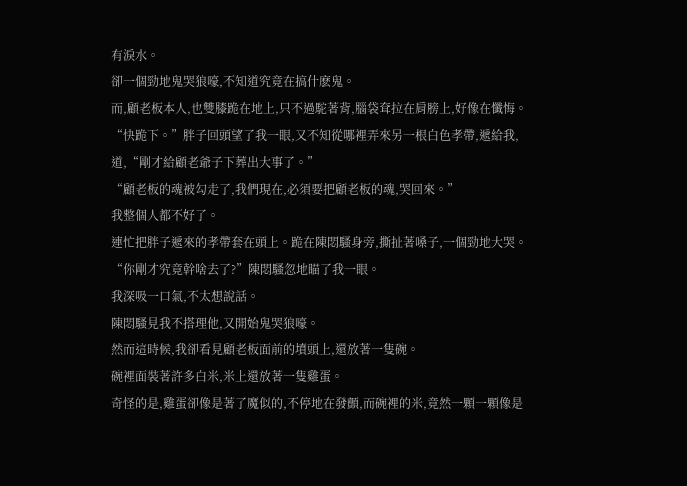有淚水。
卻一個勁地鬼哭狼嚎,不知道究竟在搞什麽鬼。
而,顧老板本人,也雙膝跪在地上,只不過駝著背,腦袋耷拉在肩膀上,好像在懺悔。
“快跪下。”胖子回頭望了我一眼,又不知從哪裡弄來另一根白色孝帶,遞給我,道,“剛才給顧老爺子下葬出大事了。”
“顧老板的魂被勾走了,我們現在,必須要把顧老板的魂,哭回來。”
我整個人都不好了。
連忙把胖子遞來的孝帶套在頭上。跪在陳悶騷身旁,撕扯著嗓子,一個勁地大哭。
“你剛才究竟幹啥去了?”陳悶騷忽地瞄了我一眼。
我深吸一口氣,不太想說話。
陳悶騷見我不搭理他,又開始鬼哭狼嚎。
然而這時候,我卻看見顧老板面前的墳頭上,還放著一隻碗。
碗裡面裝著許多白米,米上還放著一隻雞蛋。
奇怪的是,雞蛋卻像是著了魔似的,不停地在發顫,而碗裡的米,竟然一顆一顆像是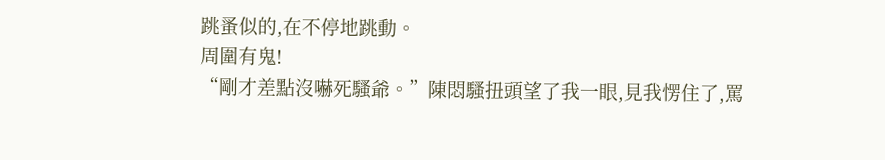跳蚤似的,在不停地跳動。
周圍有鬼!
“剛才差點沒嚇死騷爺。”陳悶騷扭頭望了我一眼,見我愣住了,罵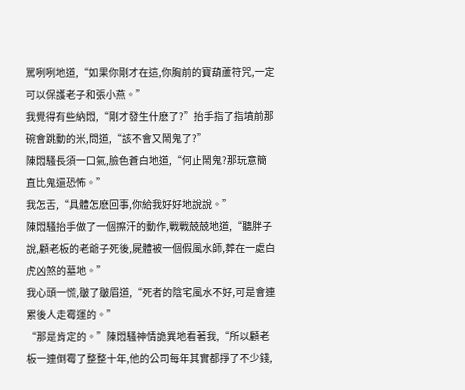罵咧咧地道,“如果你剛才在這,你胸前的寶葫蘆符咒,一定可以保護老子和張小燕。”
我覺得有些納悶,“剛才發生什麽了?”抬手指了指墳前那碗會跳動的米,問道,“該不會又鬧鬼了?”
陳悶騷長須一口氣,臉色蒼白地道,“何止鬧鬼?那玩意簡直比鬼還恐怖。”
我怎舌,“具體怎麽回事,你給我好好地說說。”
陳悶騷抬手做了一個擦汗的動作,戰戰兢兢地道,“聽胖子說,顧老板的老爺子死後,屍體被一個假風水師,葬在一處白虎凶煞的墓地。”
我心頭一慌,皺了皺眉道,“死者的陰宅風水不好,可是會連累後人走霉運的。”
“那是肯定的。”陳悶騷神情詭異地看著我,“所以顧老板一連倒霉了整整十年,他的公司每年其實都掙了不少錢,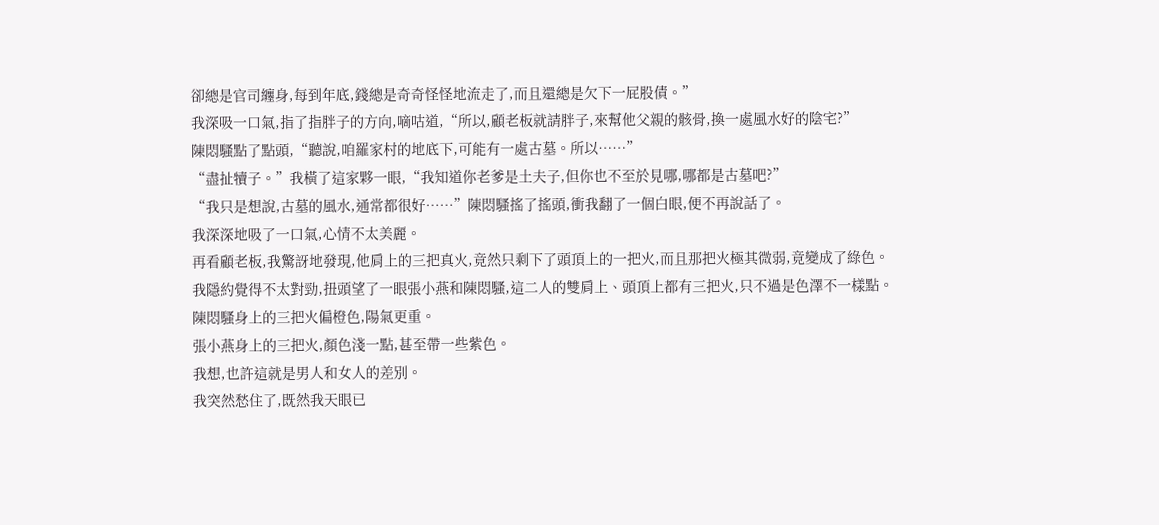卻總是官司纏身,每到年底,錢總是奇奇怪怪地流走了,而且還總是欠下一屁股債。”
我深吸一口氣,指了指胖子的方向,嘀咕道,“所以,顧老板就請胖子,來幫他父親的骸骨,換一處風水好的陰宅?”
陳悶騷點了點頭,“聽說,咱羅家村的地底下,可能有一處古墓。所以……”
“盡扯犢子。”我橫了這家夥一眼,“我知道你老爹是土夫子,但你也不至於見哪,哪都是古墓吧?”
“我只是想說,古墓的風水,通常都很好……”陳悶騷搖了搖頭,衝我翻了一個白眼,便不再說話了。
我深深地吸了一口氣,心情不太美麗。
再看顧老板,我驚訝地發現,他肩上的三把真火,竟然只剩下了頭頂上的一把火,而且那把火極其微弱,竟變成了綠色。
我隱約覺得不太對勁,扭頭望了一眼張小燕和陳悶騷,這二人的雙肩上、頭頂上都有三把火,只不過是色澤不一樣點。
陳悶騷身上的三把火偏橙色,陽氣更重。
張小燕身上的三把火,顏色淺一點,甚至帶一些紫色。
我想,也許這就是男人和女人的差別。
我突然愁住了,既然我天眼已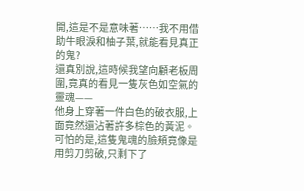開,這是不是意味著……我不用借助牛眼淚和柚子葉,就能看見真正的鬼?
還真別說,這時候我望向顧老板周圍,竟真的看見一隻灰色如空氣的靈魂——
他身上穿著一件白色的破衣服,上面竟然還沾著許多棕色的黃泥。
可怕的是,這隻鬼魂的臉頰竟像是用剪刀剪破,只剩下了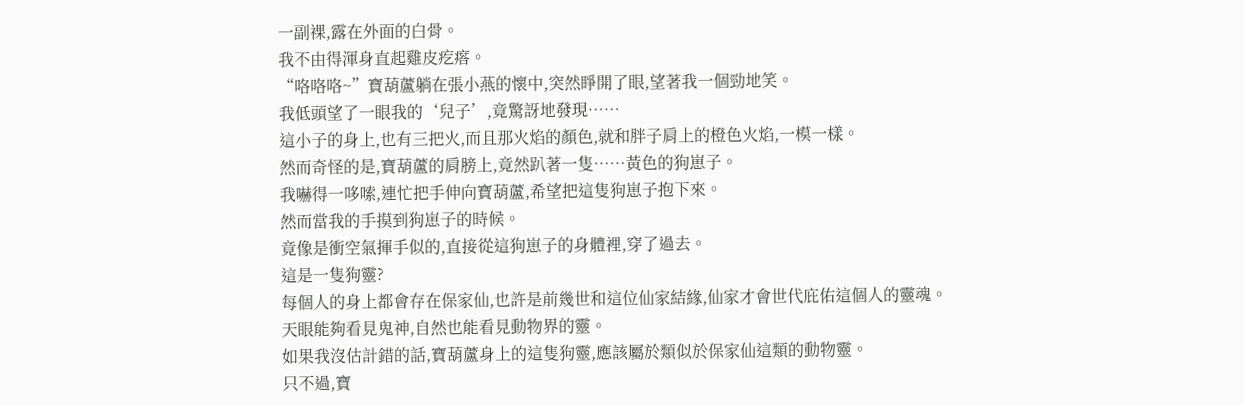一副裸,露在外面的白骨。
我不由得渾身直起雞皮疙瘩。
“咯咯咯~”寶葫蘆躺在張小燕的懷中,突然睜開了眼,望著我一個勁地笑。
我低頭望了一眼我的‘兒子’,竟驚訝地發現……
這小子的身上,也有三把火,而且那火焰的顏色,就和胖子肩上的橙色火焰,一模一樣。
然而奇怪的是,寶葫蘆的肩膀上,竟然趴著一隻……黃色的狗崽子。
我嚇得一哆嗦,連忙把手伸向寶葫蘆,希望把這隻狗崽子抱下來。
然而當我的手摸到狗崽子的時候。
竟像是衝空氣揮手似的,直接從這狗崽子的身體裡,穿了過去。
這是一隻狗靈?
每個人的身上都會存在保家仙,也許是前幾世和這位仙家結緣,仙家才會世代庇佑這個人的靈魂。
天眼能夠看見鬼神,自然也能看見動物界的靈。
如果我沒估計錯的話,寶葫蘆身上的這隻狗靈,應該屬於類似於保家仙這類的動物靈。
只不過,寶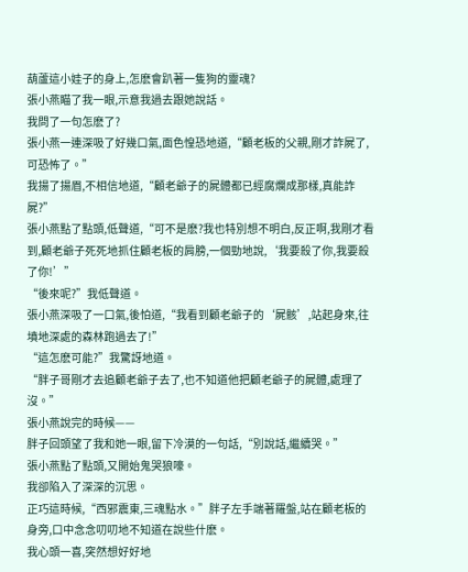葫蘆這小娃子的身上,怎麽會趴著一隻狗的靈魂?
張小燕瞄了我一眼,示意我過去跟她說話。
我問了一句怎麽了?
張小燕一連深吸了好幾口氣,面色惶恐地道,“顧老板的父親,剛才詐屍了,可恐怖了。”
我揚了揚眉,不相信地道,“顧老爺子的屍體都已經腐爛成那樣,真能詐屍?”
張小燕點了點頭,低聲道,“可不是麽?我也特別想不明白,反正啊,我剛才看到,顧老爺子死死地抓住顧老板的肩膀,一個勁地說,‘我要殺了你,我要殺了你!’”
“後來呢?”我低聲道。
張小燕深吸了一口氣,後怕道,“我看到顧老爺子的‘屍骸’,站起身來,往墳地深處的森林跑過去了!”
“這怎麽可能?”我驚訝地道。
“胖子哥剛才去追顧老爺子去了,也不知道他把顧老爺子的屍體,處理了沒。”
張小燕說完的時候——
胖子回頭望了我和她一眼,留下冷漠的一句話,“別說話,繼續哭。”
張小燕點了點頭,又開始鬼哭狼嚎。
我卻陷入了深深的沉思。
正巧這時候,“西邪震東,三魂點水。”胖子左手端著羅盤,站在顧老板的身旁,口中念念叨叨地不知道在說些什麽。
我心頭一喜,突然想好好地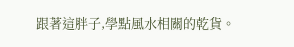跟著這胖子,學點風水相關的乾貨。